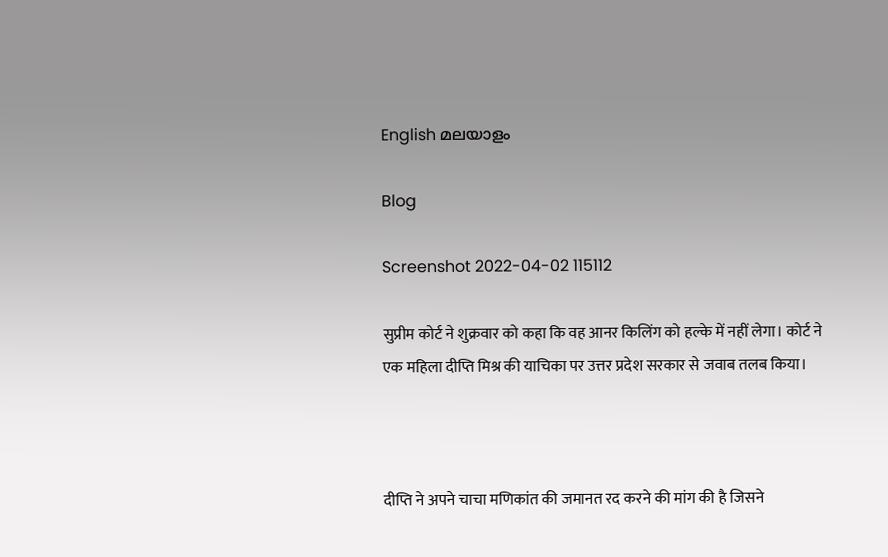English മലയാളം

Blog

Screenshot 2022-04-02 115112

सुप्रीम कोर्ट ने शुक्रवार को कहा कि वह आनर किलिंग को हल्के में नहीं लेगा। कोर्ट ने एक महिला दीप्ति मिश्र की याचिका पर उत्तर प्रदेश सरकार से जवाब तलब किया।



दीप्ति ने अपने चाचा मणिकांत की जमानत रद करने की मांग की है जिसने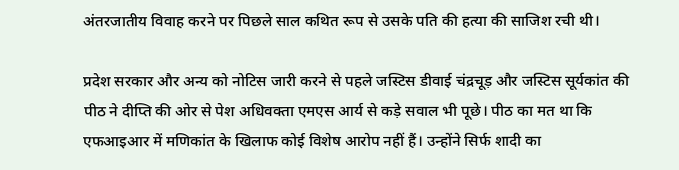अंतरजातीय विवाह करने पर पिछले साल कथित रूप से उसके पति की हत्या की साजिश रची थी।

प्रदेश सरकार और अन्य को नोटिस जारी करने से पहले जस्टिस डीवाई चंद्रचूड़ और जस्टिस सूर्यकांत की पीठ ने दीप्ति की ओर से पेश अधिवक्ता एमएस आर्य से कड़े सवाल भी पूछे। पीठ का मत था कि एफआइआर में मणिकांत के खिलाफ कोई विशेष आरोप नहीं हैं। उन्होंने सिर्फ शादी का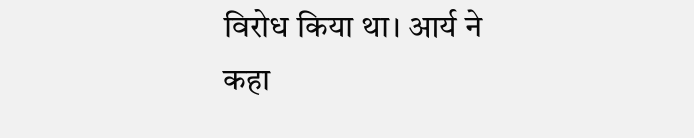विरोध किया था। आर्य ने कहा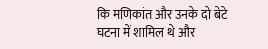कि मणिकांत और उनके दो बेटे घटना में शामिल थे और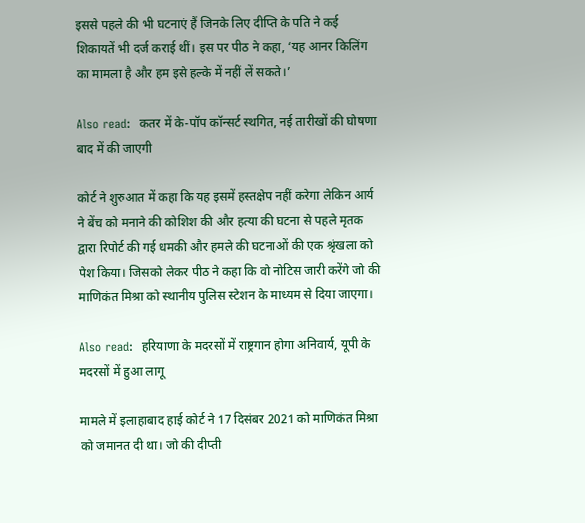इससे पहले की भी घटनाएं हैं जिनके लिए दीप्ति के पति ने कई शिकायतें भी दर्ज कराई थीं। इस पर पीठ ने कहा, ‘यह आनर किलिंग का मामला है और हम इसे हल्के में नहीं लें सकते।’

Also read:  कतर में के-पॉप कॉन्सर्ट स्थगित, नई तारीखों की घोषणा बाद में की जाएगी

कोर्ट ने शुरुआत में कहा कि यह इसमें हस्तक्षेप नहीं करेगा लेकिन आर्य ने बेंच को मनाने की कोशिश की और हत्या की घटना से पहले मृतक द्वारा रिपोर्ट की गई धमकी और हमले की घटनाओं की एक श्रृंखला को पेश किया। जिसको लेकर पीठ ने कहा कि वो नोटिस जारी करेंगे जो की माणिकंत मिश्रा को स्थानीय पुलिस स्टेशन के माध्यम से दिया जाएगा।

Also read:  हरियाणा के मदरसों में राष्ट्रगान होगा अनिवार्य, यूपी के मदरसों में हुआ लागू

मामले में इलाहाबाद हाई कोर्ट ने 17 दिसंबर 2021 को माणिकंत मिश्रा को जमानत दी था। जो की दीप्ती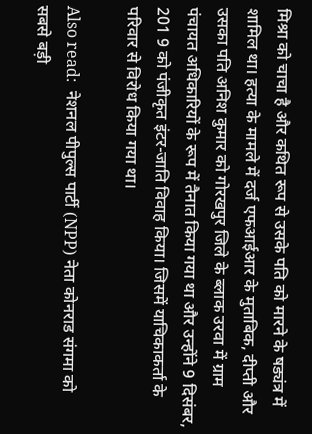मिश्रा को चाचा है और कथित रूप से उसके पति को मारने के षड्यंत्र में शामिल था। हत्या के मामले में दर्ज एफआईआर के मुताबिक, दीप्ती और उसका पति अनिश कुमार को गोरखपुर जिले के ब्लाक उरवा में ग्राम पंचायत अधिकारियों के रूप में तैनात किया गया था और उन्होंने 9 दिसंबर, 201 9 को पंजीकृत इंटर-जाति विवाह किया। जिसमें याचिकाकर्ता के परिवार से विरोध किया गया था।

Also read:  नेशनल पीपुल्स पार्टी (NPP) नेता कोनराड संगमा को सबसे बड़ी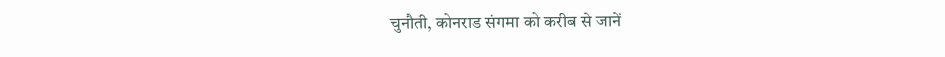चुनौती, कोनराड संगमा को करीब से जानें